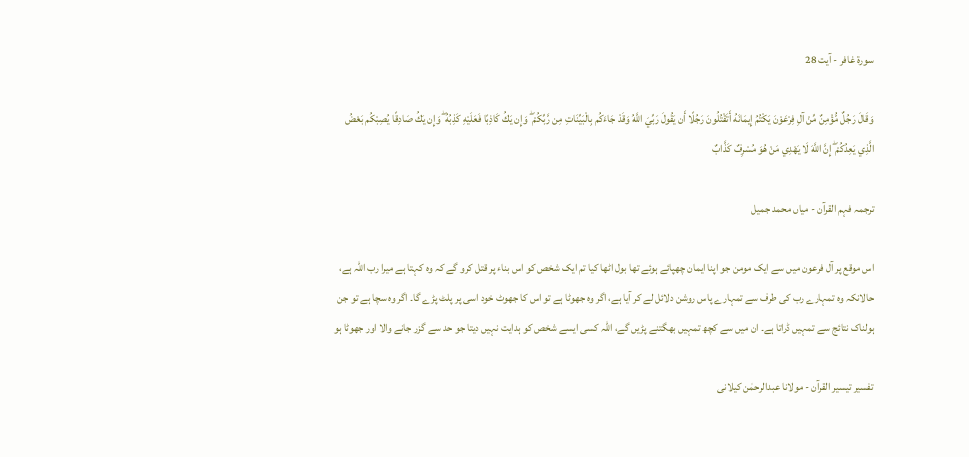سورة غافر - آیت 28

وَقَالَ رَجُلٌ مُّؤْمِنٌ مِّنْ آلِ فِرْعَوْنَ يَكْتُمُ إِيمَانَهُ أَتَقْتُلُونَ رَجُلًا أَن يَقُولَ رَبِّيَ اللَّهُ وَقَدْ جَاءَكُم بِالْبَيِّنَاتِ مِن رَّبِّكُمْ ۖ وَإِن يَكُ كَاذِبًا فَعَلَيْهِ كَذِبُهُ ۖ وَإِن يَكُ صَادِقًا يُصِبْكُم بَعْضُ الَّذِي يَعِدُكُمْ ۖ إِنَّ اللَّهَ لَا يَهْدِي مَنْ هُوَ مُسْرِفٌ كَذَّابٌ

ترجمہ فہم القرآن - میاں محمد جمیل

اس موقع پر آل فرعون میں سے ایک مومن جو اپنا ایمان چھپائے ہوئے تھا بول اٹھا کیا تم ایک شخص کو اس بناء پر قتل کرو گے کہ وہ کہتا ہے میرا رب اللہ ہے، حالانکہ وہ تمہارے رب کی طرف سے تمہارے پاس روشن دلائل لے کر آیا ہے، اگر وہ جھوٹا ہے تو اس کا جھوٹ خود اسی پر پلٹ پڑے گا۔ اگر وہ سچا ہے تو جن ہولناک نتائج سے تمہیں ڈراتا ہے۔ ان میں سے کچھ تمہیں بھگتنے پڑیں گے، اللہ کسی ایسے شخص کو ہدایت نہیں دیتا جو حد سے گزر جانے والا اور جھوٹا ہو

تفسیر تیسیر القرآن - مولانا عبدالرحمٰن کیلانی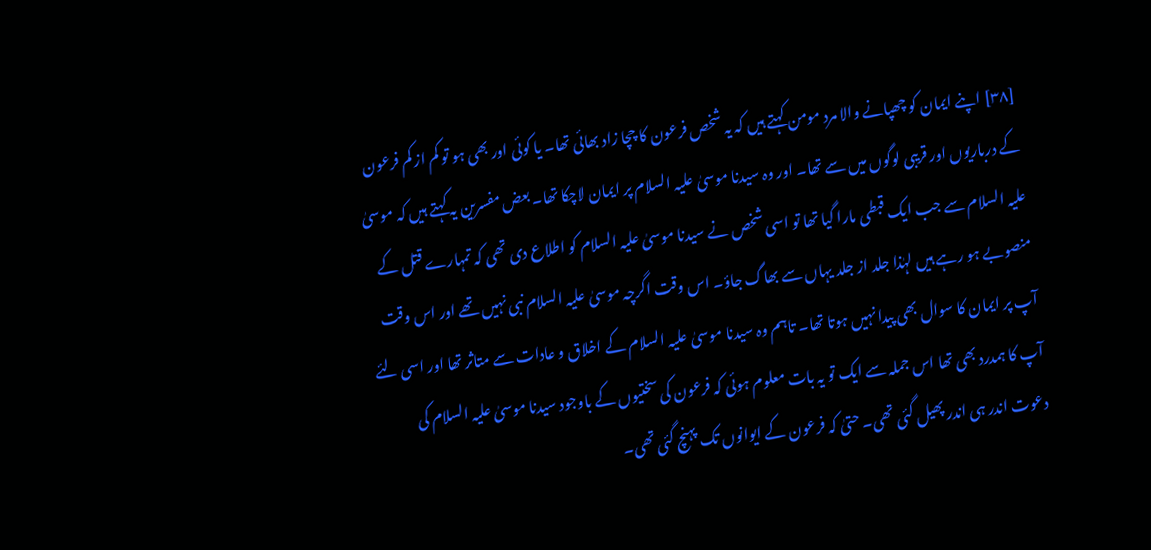[٣٨] اپنے ایمان کو چھپانے والا مرد مومن کہتے ہیں کہ یہ شخص فرعون کا چچا زاد بھائی تھا۔ یا کوئی اور بھی ہو تو کم از کم فرعون کے درباریوں اور قریبی لوگوں میں سے تھا۔ اور وہ سیدنا موسیٰ علیہ السلام پر ایمان لاچکا تھا۔ بعض مفسرین یہ کہتے ہیں کہ موسیٰ علیہ السلام سے جب ایک قبطی مارا گیا تھا تو اسی شخص نے سیدنا موسیٰ علیہ السلام کو اطلاع دی تھی کہ تمہارے قتل کے منصوبے ہو رہے ہیں لہٰذا جلد از جلد یہاں سے بھاگ جاؤ۔ اس وقت اگرچہ موسیٰ علیہ السلام نبی نہیں تھے اور اس وقت آپ پر ایمان کا سوال بھی پیدا نہیں ہوتا تھا۔ تاہم وہ سیدنا موسیٰ علیہ السلام کے اخلاق و عادات سے متاثر تھا اور اسی لئے آپ کا ہمدرد بھی تھا اس جملہ سے ایک تو یہ بات معلوم ہوئی کہ فرعون کی سختیوں کے باوجود سیدنا موسیٰ علیہ السلام کی دعوت اندر ہی اندر پھیل گئی تھی۔ حتیٰ کہ فرعون کے ایوانوں تک پہنچ گئی تھی۔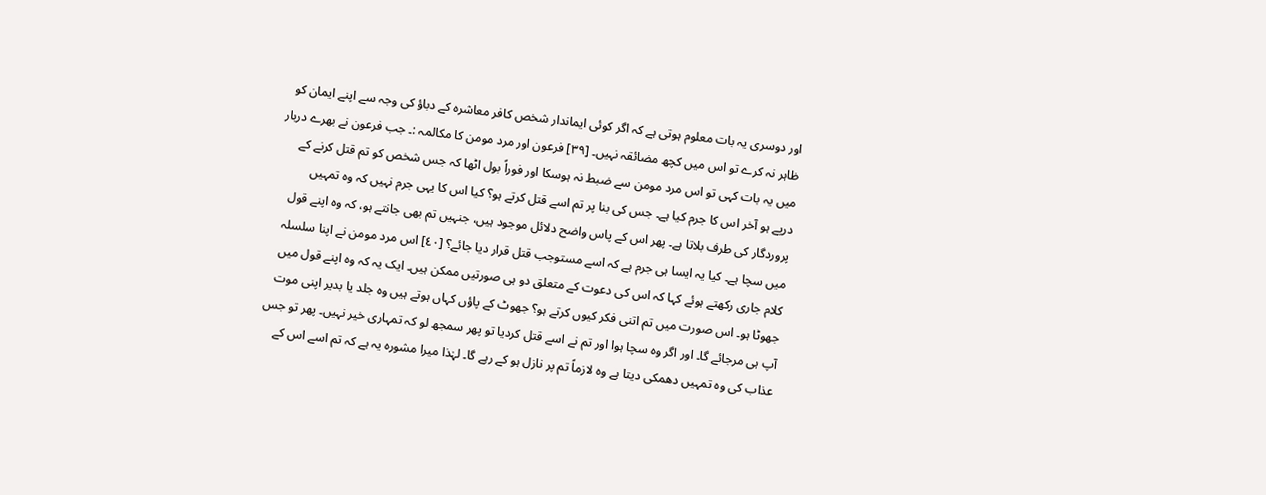اور دوسری یہ بات معلوم ہوتی ہے کہ اگر کوئی ایماندار شخص کافر معاشرہ کے دباؤ کی وجہ سے اپنے ایمان کو ظاہر نہ کرے تو اس میں کچھ مضائقہ نہیں۔ [٣٩] فرعون اور مرد مومن کا مکالمہ :۔ جب فرعون نے بھرے دربار میں یہ بات کہی تو اس مرد مومن سے ضبط نہ ہوسکا اور فوراً بول اٹھا کہ جس شخص کو تم قتل کرنے کے درپے ہو آخر اس کا جرم کیا ہے۔ جس کی بنا پر تم اسے قتل کرتے ہو؟ کیا اس کا یہی جرم نہیں کہ وہ تمہیں پروردگار کی طرف بلاتا ہے۔ پھر اس کے پاس واضح دلائل موجود ہیں، جنہیں تم بھی جانتے ہو، کہ وہ اپنے قول میں سچا ہے۔ کیا یہ ایسا ہی جرم ہے کہ اسے مستوجب قتل قرار دیا جائے؟ [٤٠] اس مرد مومن نے اپنا سلسلہ کلام جاری رکھتے ہوئے کہا کہ اس کی دعوت کے متعلق دو ہی صورتیں ممکن ہیں۔ ایک یہ کہ وہ اپنے قول میں جھوٹا ہو۔ اس صورت میں تم اتنی فکر کیوں کرتے ہو؟ جھوٹ کے پاؤں کہاں ہوتے ہیں وہ جلد یا بدیر اپنی موت آپ ہی مرجائے گا۔ اور اگر وہ سچا ہوا اور تم نے اسے قتل کردیا تو پھر سمجھ لو کہ تمہاری خیر نہیں۔ پھر تو جس عذاب کی وہ تمہیں دھمکی دیتا ہے وہ لازماً تم پر نازل ہو کے رہے گا۔ لہٰذا میرا مشورہ یہ ہے کہ تم اسے اس کے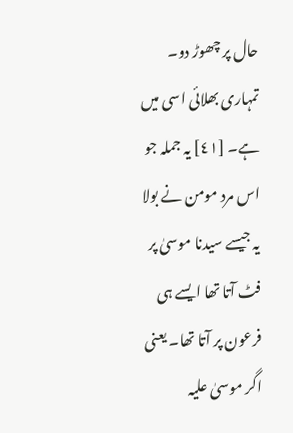حال پر چھوڑ دو۔ تمہاری بھلائی اسی میں ہے۔ [٤١] یہ جملہ جو اس مرد مومن نے بولا یہ جیسے سیدنا موسیٰ پر فٹ آتا تھا ایسے ہی فرعون پر آتا تھا۔ یعنی اگر موسیٰ علیہ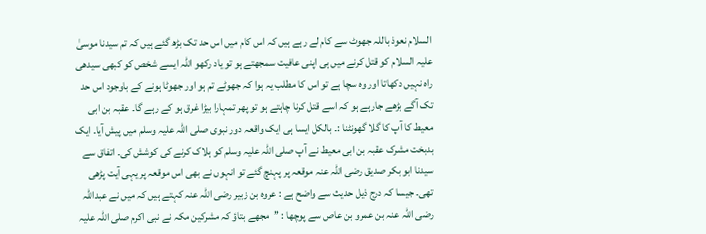السلام نعوذ باللہ جھوٹ سے کام لے رہے ہیں کہ اس کام میں اس حد تک بڑھ گئے ہیں کہ تم سیدنا موسیٰ علیہ السلام کو قتل کرنے میں ہی اپنی عافیت سمجھتے ہو تو یاد رکھو اللہ ایسے شخص کو کبھی سیدھی راہ نہیں دکھاتا اور وہ سچا ہے تو اس کا مطلب یہ ہوا کہ جھوٹے تم ہو اور جھوٹا ہونے کے باوجود اس حد تک آگے بڑھے جارہے ہو کہ اسے قتل کرنا چاہتے ہو تو پھر تمہارا بیڑا غرق ہو کے رہے گا۔ عقبہ بن ابی معیط کا آپ کا گلا گھونٹنا :۔ بالکل ایسا ہی ایک واقعہ دور نبوی صلی اللہ علیہ وسلم میں پیش آیا۔ ایک بدبخت مشرک عقبہ بن ابی معیط نے آپ صلی اللہ علیہ وسلم کو ہلاک کرنے کی کوشش کی۔ اتفاق سے سیدنا ابو بکر صدیق رضی اللہ عنہ موقعہ پر پہنچ گئے تو انہوں نے بھی اس موقعہ پر یہی آیت پڑھی تھی۔ جیسا کہ درج ذیل حدیث سے واضح ہے : عروہ بن زبیر رضی اللہ عنہ کہتے ہیں کہ میں نے عبداللہ رضی اللہ عنہ بن عمرو بن عاص سے پوچھا : ’’مجھے بتاؤ کہ مشرکین مکہ نے نبی اکرم صلی اللہ علیہ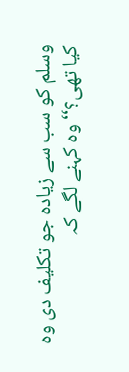وسلم کو سب سے زیادہ جو تکلیف دی وہ کیا تھی؟‘‘ وہ کہنے لگے کہ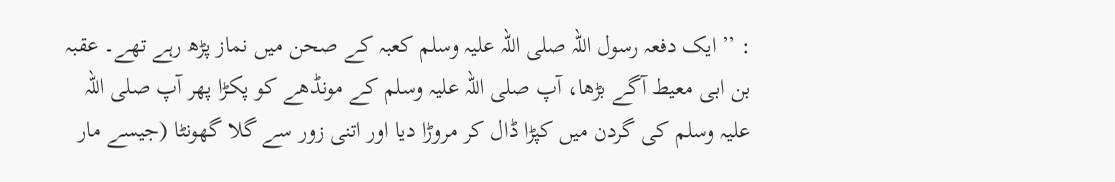: ’’ایک دفعہ رسول اللہ صلی اللہ علیہ وسلم کعبہ کے صحن میں نماز پڑھ رہے تھے۔ عقبہ بن ابی معیط آگے بڑھا، آپ صلی اللہ علیہ وسلم کے مونڈھے کو پکڑا پھر آپ صلی اللہ علیہ وسلم کی گردن میں کپڑا ڈال کر مروڑا دیا اور اتنی زور سے گلا گھونٹا (جیسے مار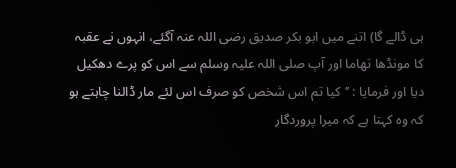ہی ڈالے گا) اتنے میں ابو بکر صدیق رضی اللہ عنہ آگئے، انہوں نے عقبہ کا مونڈھا تھاما اور آپ صلی اللہ علیہ وسلم سے اس کو پرے دھکیل دیا اور فرمایا : ’’کیا تم اس شخص کو صرف اس لئے مار ڈالنا چاہتے ہو کہ وہ کہتا ہے کہ میرا پروردگار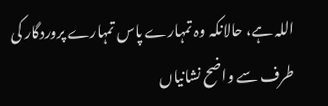اللہ ہے، حالانکہ وہ تمہارے پاس تمہارے پروردگار کی طرف سے واضح نشانیاں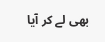بھی لے کر آیا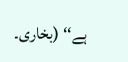ہے‘‘ (بخاری۔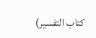کتاب التفسیر)